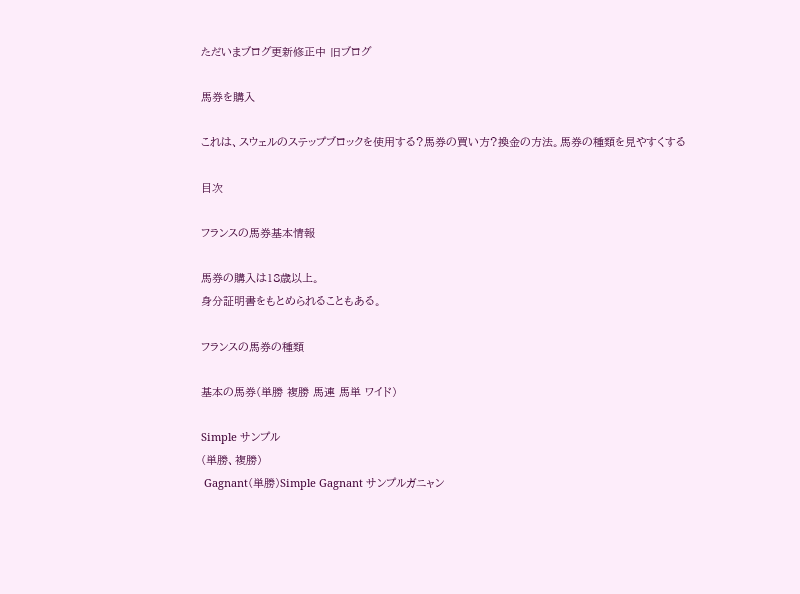ただいまブログ更新修正中 旧ブログ

馬券を購入

これは、スウェルのステップブロックを使用する?馬券の買い方?換金の方法。馬券の種類を見やすくする

目次

フランスの馬券基本情報

馬券の購入は18歳以上。
身分証明書をもとめられることもある。

フランスの馬券の種類

基本の馬券(単勝 複勝 馬連 馬単 ワイド)

Simple サンプル
(単勝、複勝)
 Gagnant(単勝)Simple Gagnant サンプルガニャン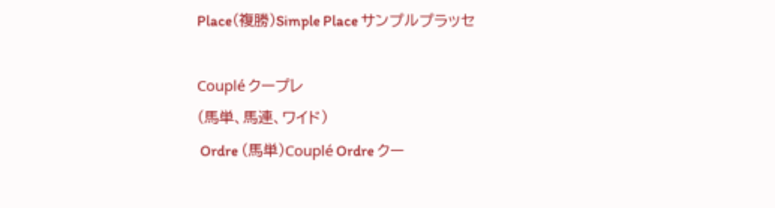Place(複勝)Simple Place サンプルプラッセ

Couplé クープレ
(馬単、馬連、ワイド)
 Ordre (馬単)Couplé Ordre クー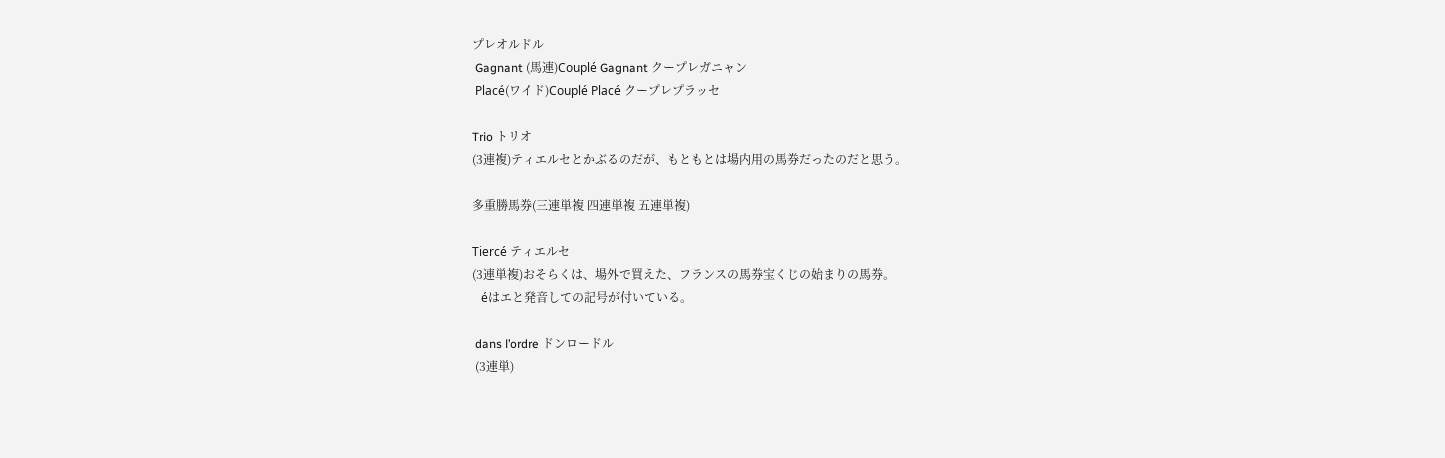プレオルドル
 Gagnant (馬連)Couplé Gagnant クープレガニャン
 Placé(ワイド)Couplé Placé クープレプラッセ

Trio トリオ
(3連複)ティエルセとかぶるのだが、もともとは場内用の馬券だったのだと思う。

多重勝馬券(三連単複 四連単複 五連単複)

Tiercé ティエルセ
(3連単複)おそらくは、場外で買えた、フランスの馬券宝くじの始まりの馬券。
   éはエと発音しての記号が付いている。

 dans l’ordre ドンロードル
 (3連単)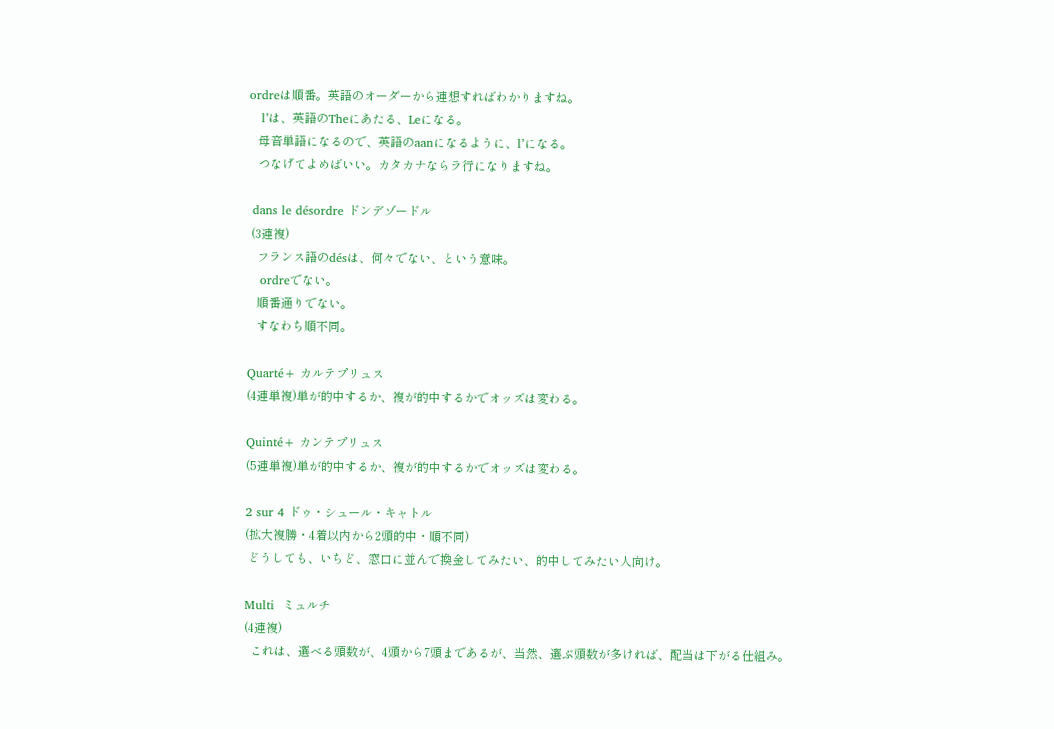ordreは順番。英語のオーダーから連想すればわかりますね。
   l’は、英語のTheにあたる、Leになる。
   母音単語になるので、英語のaanになるように、l’になる。
   つなげてよめばいい。カタカナならラ行になりますね。

 dans le désordre ドンデゾードル
 (3連複)
   フランス語のdésは、何々でない、という意味。
   ordreでない。
   順番通りでない。
   すなわち順不同。

Quarté+ カルテプリュス
(4連単複)単が的中するか、複が的中するかでオッズは変わる。

Quinté+ カンテプリュス
(5連単複)単が的中するか、複が的中するかでオッズは変わる。

2 sur 4 ドゥ・シュール・キャトル
(拡大複勝・4着以内から2頭的中・順不同)
 どうしても、いちど、窓口に並んで換金してみたい、的中してみたい人向け。

Multi  ミュルチ
(4連複)
  これは、選べる頭数が、4頭から7頭まであるが、当然、選ぶ頭数が多ければ、配当は下がる仕組み。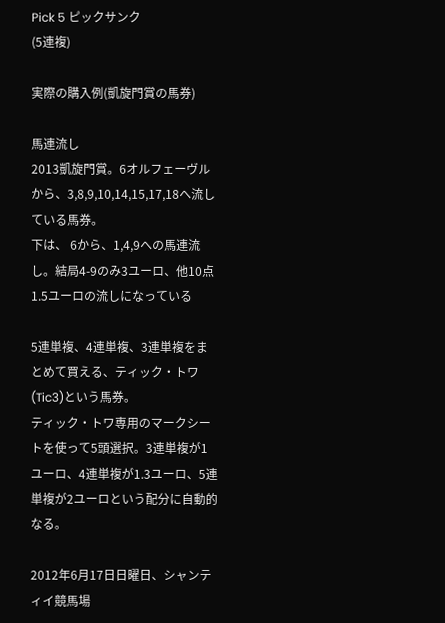Pick 5 ピックサンク
(5連複)

実際の購入例(凱旋門賞の馬券)

馬連流し
2013凱旋門賞。6オルフェーヴルから、3,8,9,10,14,15,17,18へ流している馬券。
下は、 6から、1,4,9への馬連流し。結局4-9のみ3ユーロ、他10点1.5ユーロの流しになっている

5連単複、4連単複、3連単複をまとめて買える、ティック・トワ(Tic3)という馬券。
ティック・トワ専用のマークシートを使って5頭選択。3連単複が1ユーロ、4連単複が1.3ユーロ、5連単複が2ユーロという配分に自動的なる。

2012年6月17日日曜日、シャンティイ競馬場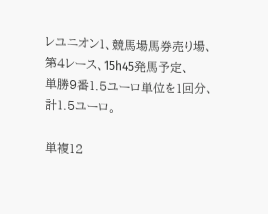レユニオン1、競馬場馬券売り場、
第4レース、15h45発馬予定、
単勝9番1.5ユーロ単位を1回分、
計1.5ユーロ。

単複12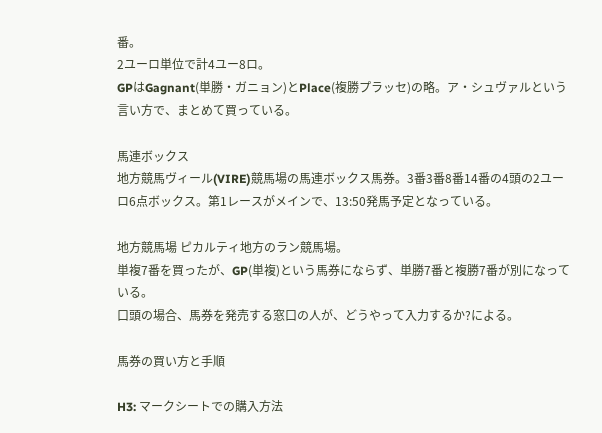番。
2ユーロ単位で計4ユー8ロ。
GPはGagnant(単勝・ガニョン)とPlace(複勝プラッセ)の略。ア・シュヴァルという言い方で、まとめて買っている。

馬連ボックス
地方競馬ヴィール(VIRE)競馬場の馬連ボックス馬券。3番3番8番14番の4頭の2ユーロ6点ボックス。第1レースがメインで、13:50発馬予定となっている。

地方競馬場 ピカルティ地方のラン競馬場。
単複7番を買ったが、GP(単複)という馬券にならず、単勝7番と複勝7番が別になっている。
口頭の場合、馬券を発売する窓口の人が、どうやって入力するか?による。

馬券の買い方と手順

H3: マークシートでの購入方法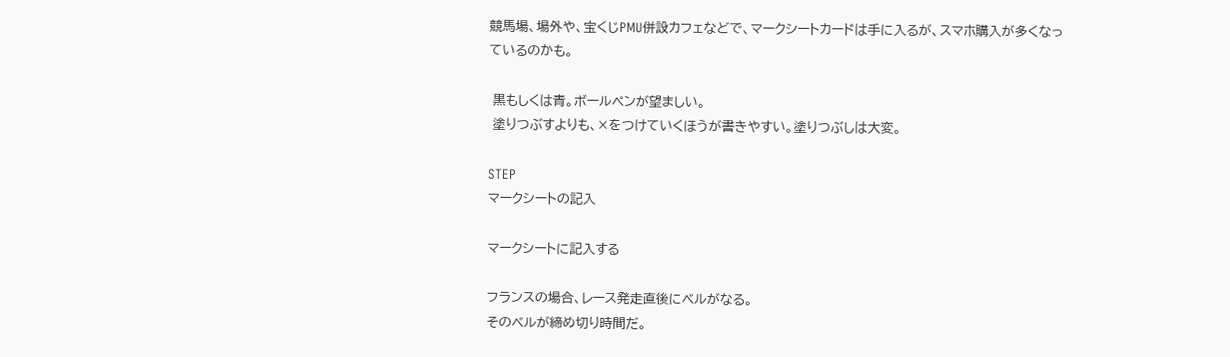競馬場、場外や、宝くじPMU併設カフェなどで、マークシートカードは手に入るが、スマホ購入が多くなっているのかも。

 黒もしくは青。ボールペンが望ましい。
 塗りつぶすよりも、×をつけていくほうが書きやすい。塗りつぶしは大変。

STEP
マークシートの記入

マークシートに記入する

フランスの場合、レース発走直後にベルがなる。
そのベルが締め切り時間だ。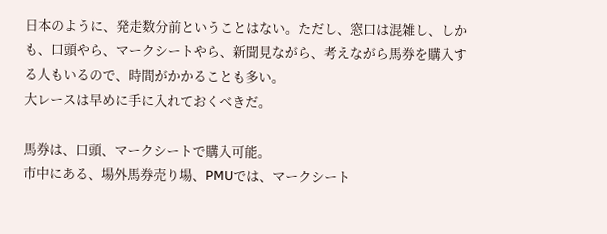日本のように、発走数分前ということはない。ただし、窓口は混雑し、しかも、口頭やら、マークシートやら、新聞見ながら、考えながら馬券を購入する人もいるので、時間がかかることも多い。
大レースは早めに手に入れておくべきだ。

馬券は、口頭、マークシートで購入可能。
市中にある、場外馬券売り場、PMUでは、マークシート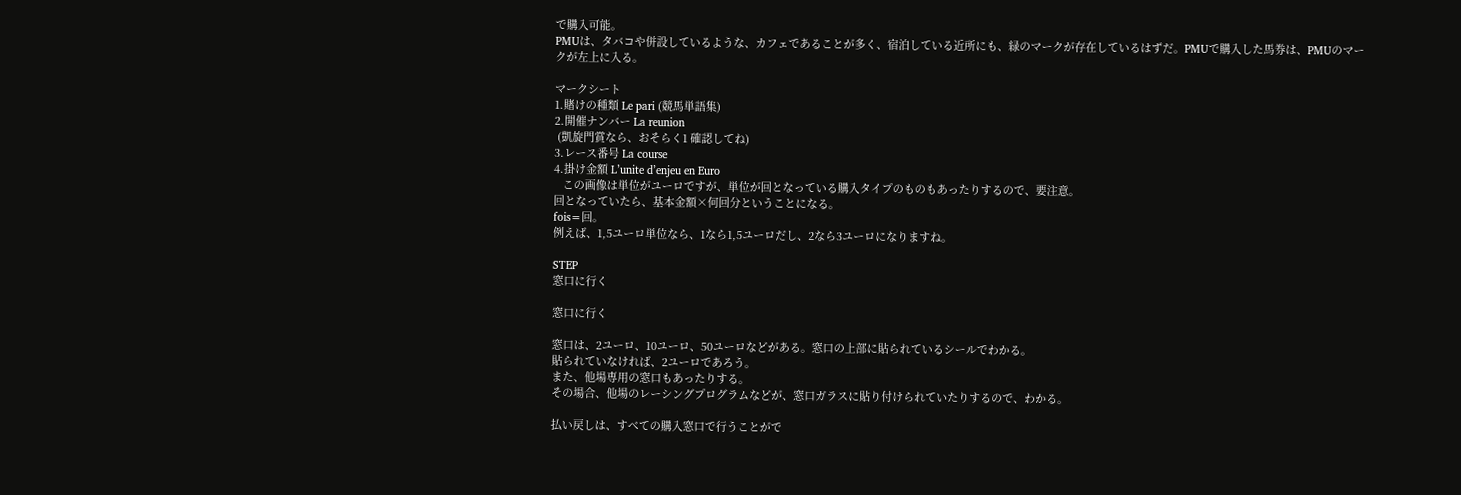で購入可能。
PMUは、タバコや併設しているような、カフェであることが多く、宿泊している近所にも、緑のマークが存在しているはずだ。PMUで購入した馬券は、PMUのマークが左上に入る。

マークシート
1.賭けの種類 Le pari (競馬単語集)
2.開催ナンバー La reunion
 (凱旋門賞なら、おそらく1 確認してね)
3.レース番号 La course
4.掛け金額 L’unite d’enjeu en Euro
   この画像は単位がユーロですが、単位が回となっている購入タイプのものもあったりするので、要注意。
回となっていたら、基本金額×何回分ということになる。
fois=回。
例えば、1,5ユーロ単位なら、1なら1,5ユーロだし、2なら3ユーロになりますね。

STEP
窓口に行く

窓口に行く

窓口は、2ユーロ、10ユーロ、50ユーロなどがある。窓口の上部に貼られているシールでわかる。
貼られていなければ、2ユーロであろう。
また、他場専用の窓口もあったりする。
その場合、他場のレーシングプログラムなどが、窓口ガラスに貼り付けられていたりするので、わかる。

払い戻しは、すべての購入窓口で行うことがで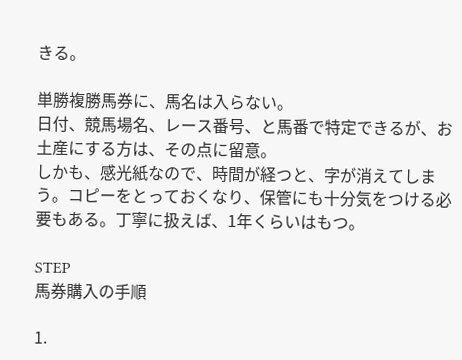きる。

単勝複勝馬券に、馬名は入らない。
日付、競馬場名、レース番号、と馬番で特定できるが、お土産にする方は、その点に留意。
しかも、感光紙なので、時間が経つと、字が消えてしまう。コピーをとっておくなり、保管にも十分気をつける必要もある。丁寧に扱えば、1年くらいはもつ。

STEP
馬券購入の手順

1.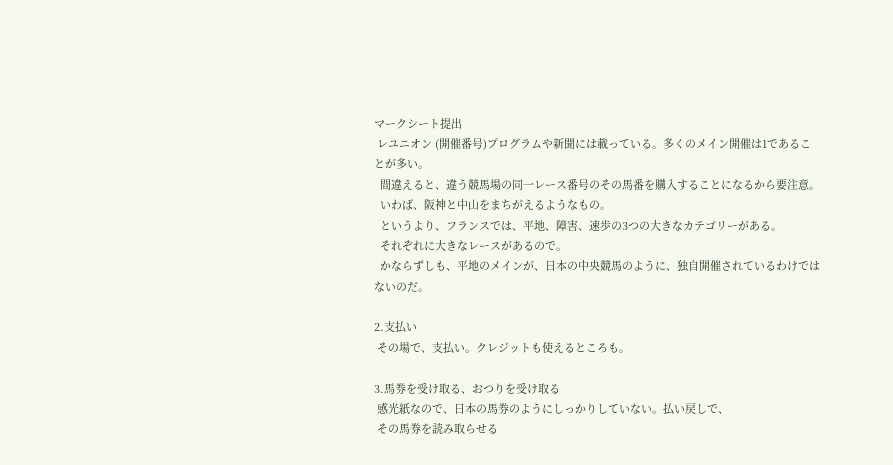マークシート提出
 レユニオン (開催番号)プログラムや新聞には載っている。多くのメイン開催は1であることが多い。
  間違えると、違う競馬場の同一レース番号のその馬番を購入することになるから要注意。
  いわば、阪神と中山をまちがえるようなもの。
  というより、フランスでは、平地、障害、速歩の3つの大きなカテゴリーがある。
  それぞれに大きなレースがあるので。
  かならずしも、平地のメインが、日本の中央競馬のように、独自開催されているわけではないのだ。

2.支払い
 その場で、支払い。クレジットも使えるところも。

3.馬券を受け取る、おつりを受け取る
 感光紙なので、日本の馬券のようにしっかりしていない。払い戻しで、
 その馬券を読み取らせる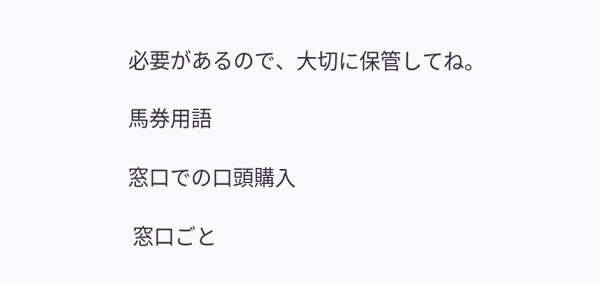必要があるので、大切に保管してね。

馬券用語

窓口での口頭購入

 窓口ごと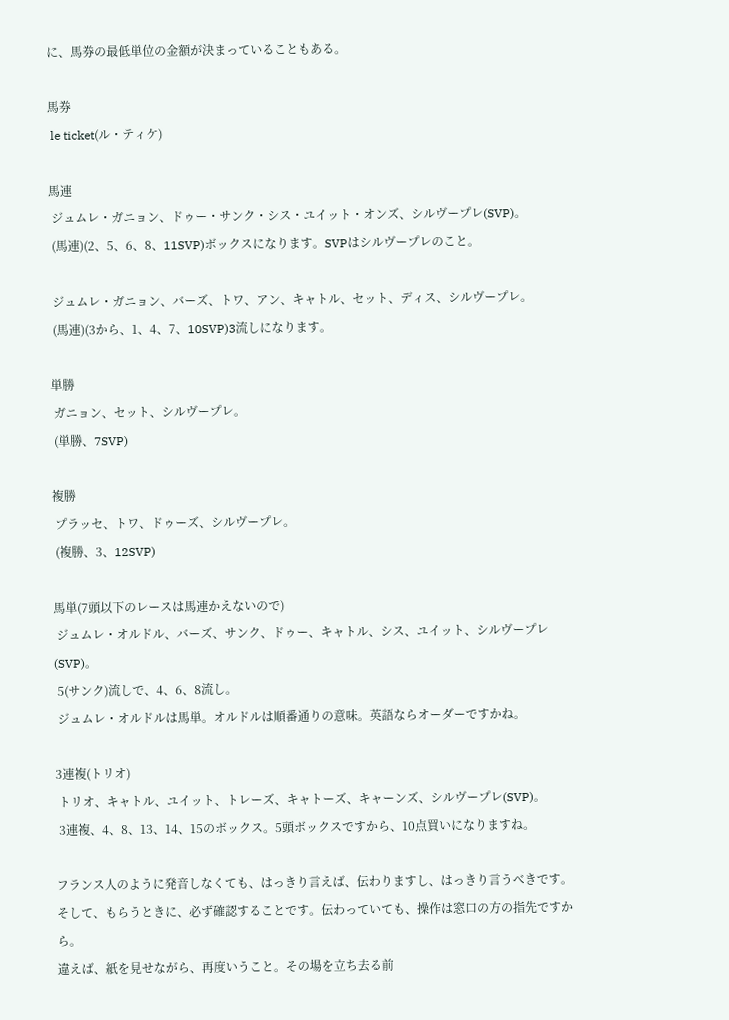に、馬券の最低単位の金額が決まっていることもある。

馬券
 le ticket(ル・ティケ)

馬連
 ジュムレ・ガニョン、ドゥー・サンク・シス・ユイット・オンズ、シルヴープレ(SVP)。
 (馬連)(2、5、6、8、11SVP)ボックスになります。SVPはシルヴープレのこと。

 ジュムレ・ガニョン、バーズ、トワ、アン、キャトル、セット、ディス、シルヴープレ。
 (馬連)(3から、1、4、7、10SVP)3流しになります。

単勝
 ガニョン、セット、シルヴープレ。
 (単勝、7SVP)

複勝
 プラッセ、トワ、ドゥーズ、シルヴープレ。
 (複勝、3、12SVP)

馬単(7頭以下のレースは馬連かえないので)
 ジュムレ・オルドル、バーズ、サンク、ドゥー、キャトル、シス、ユイット、シルヴープレ(SVP)。
 5(サンク)流しで、4、6、8流し。
 ジュムレ・オルドルは馬単。オルドルは順番通りの意味。英語ならオーダーですかね。

3連複(トリオ)
 トリオ、キャトル、ユイット、トレーズ、キャトーズ、キャーンズ、シルヴープレ(SVP)。
 3連複、4、8、13、14、15のボックス。5頭ボックスですから、10点買いになりますね。

フランス人のように発音しなくても、はっきり言えば、伝わりますし、はっきり言うべきです。
そして、もらうときに、必ず確認することです。伝わっていても、操作は窓口の方の指先ですから。
違えば、紙を見せながら、再度いうこと。その場を立ち去る前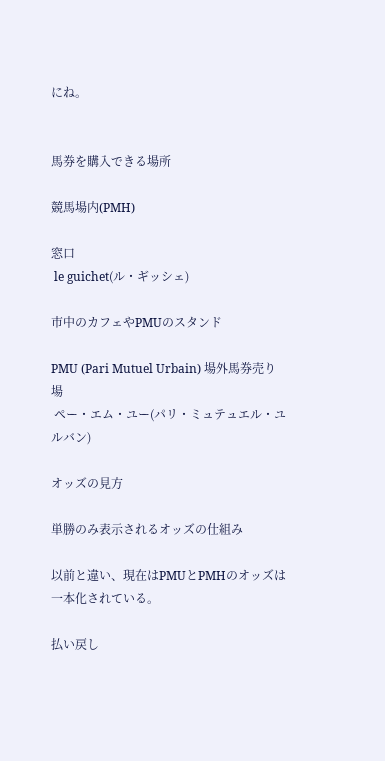にね。


馬券を購入できる場所

競馬場内(PMH)

窓口
 le guichet(ル・ギッシェ)

市中のカフェやPMUのスタンド

PMU (Pari Mutuel Urbain) 場外馬券売り場
 ペー・エム・ユー(パリ・ミュテュエル・ユルバン)

オッズの見方

単勝のみ表示されるオッズの仕組み

以前と違い、現在はPMUとPMHのオッズは一本化されている。

払い戻し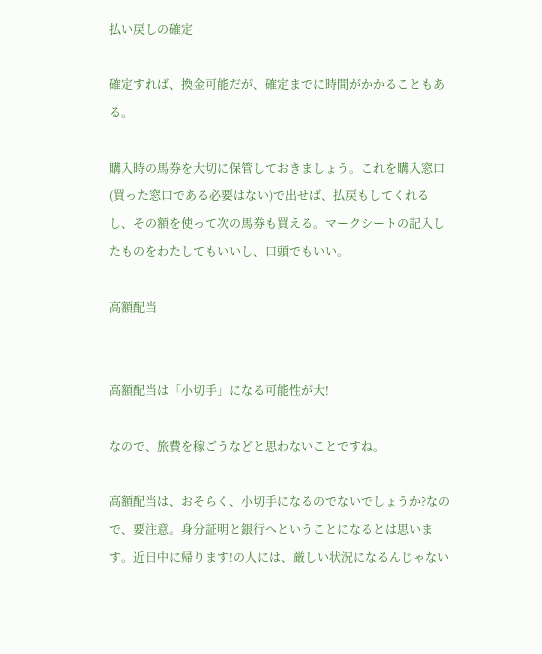払い戻しの確定

確定すれば、換金可能だが、確定までに時間がかかることもある。

購入時の馬券を大切に保管しておきましょう。これを購入窓口(買った窓口である必要はない)で出せば、払戻もしてくれるし、その額を使って次の馬券も買える。マークシートの記入したものをわたしてもいいし、口頭でもいい。

高額配当


高額配当は「小切手」になる可能性が大!

なので、旅費を稼ごうなどと思わないことですね。

高額配当は、おそらく、小切手になるのでないでしょうか?なので、要注意。身分証明と銀行へということになるとは思います。近日中に帰ります!の人には、厳しい状況になるんじゃない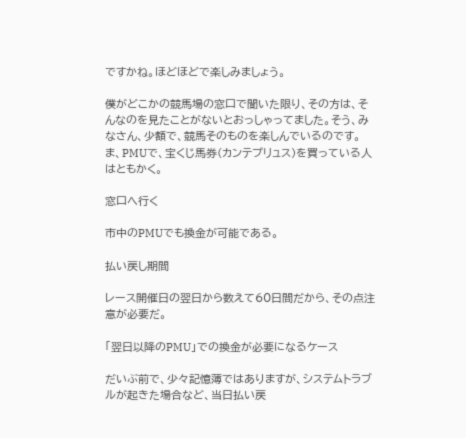ですかね。ほどほどで楽しみましょう。

僕がどこかの競馬場の窓口で聞いた限り、その方は、そんなのを見たことがないとおっしゃってました。そう、みなさん、少額で、競馬そのものを楽しんでいるのです。ま、PMUで、宝くじ馬券(カンテプリュス)を買っている人はともかく。

窓口へ行く

市中のPMUでも換金が可能である。

払い戻し期間

レース開催日の翌日から数えて60日間だから、その点注意が必要だ。

「翌日以降のPMU」での換金が必要になるケース

だいぶ前で、少々記憶薄ではありますが、システムトラブルが起きた場合など、当日払い戻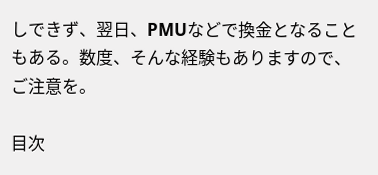しできず、翌日、PMUなどで換金となることもある。数度、そんな経験もありますので、ご注意を。

目次